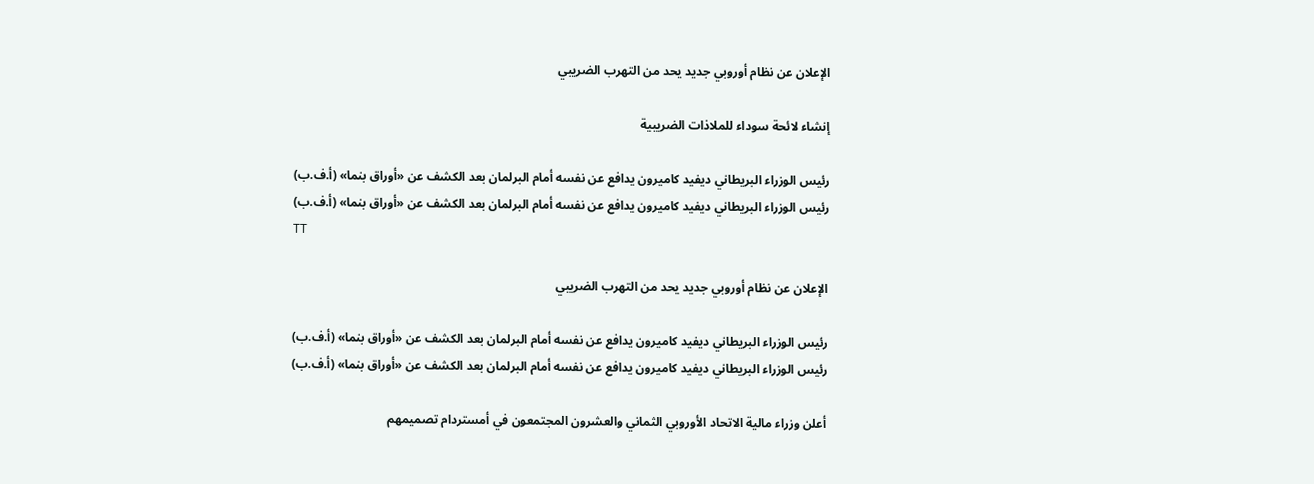الإعلان عن نظام أوروبي جديد يحد من التهرب الضريبي

إنشاء لائحة سوداء للملاذات الضريبية

رئيس الوزراء البريطاني ديفيد كاميرون يدافع عن نفسه أمام البرلمان بعد الكشف عن «أوراق بنما» (أ.ف.ب)
رئيس الوزراء البريطاني ديفيد كاميرون يدافع عن نفسه أمام البرلمان بعد الكشف عن «أوراق بنما» (أ.ف.ب)
TT

الإعلان عن نظام أوروبي جديد يحد من التهرب الضريبي

رئيس الوزراء البريطاني ديفيد كاميرون يدافع عن نفسه أمام البرلمان بعد الكشف عن «أوراق بنما» (أ.ف.ب)
رئيس الوزراء البريطاني ديفيد كاميرون يدافع عن نفسه أمام البرلمان بعد الكشف عن «أوراق بنما» (أ.ف.ب)

أعلن وزراء مالية الاتحاد الأوروبي الثماني والعشرون المجتمعون في أمستردام تصميمهم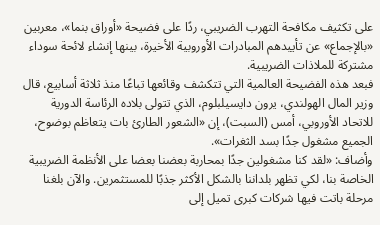على تكثيف مكافحة التهرب الضريبي، ردًا على فضيحة «أوراق بنما»، معربين «بالإجماع» عن تأييدهم المبادرات الأوروبية الأخيرة، بينها إنشاء لائحة سوداء مشتركة للملاذات الضريبية.
فبعد هذه الفضيحة العالمية التي تتكشف وقائعها تباعًا منذ ثلاثة أسابيع، قال وزير المال الهولندي، يرون دايسيلبلوم، الذي تتولى بلاده الرئاسة الدورية للاتحاد الأوروبي، أمس (السبت)، إن «الشعور الطارئ بات يتعاظم بوضوح، الجميع مشغول جدًا بسد الثغرات».
وأضاف: «لقد كنا مشغولين جدًا بمحاربة بعضنا بعضا على الأنظمة الضريبية الخاصة بنا، لكي تظهر بلداننا بالشكل الأكثر جذبًا للمستثمرين. والآن بلغنا مرحلة باتت فيها شركات كبرى تميل إلى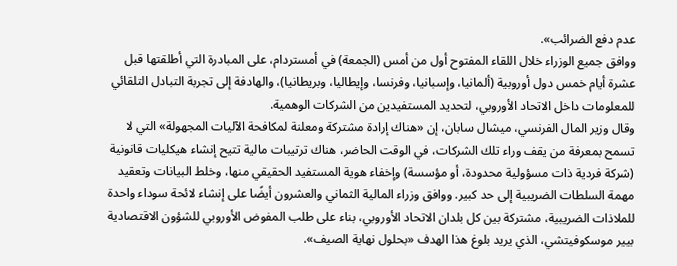عدم دفع الضرائب».
ووافق جميع الوزراء خلال اللقاء المفتوح أول من أمس (الجمعة) في أمستردام، على المبادرة التي أطلقتها قبل عشرة أيام خمس دول أوروبية (ألمانيا، وإسبانيا، وفرنسا، وإيطاليا، وبريطانيا)، والهادفة إلى تجربة التبادل التلقائي للمعلومات داخل الاتحاد الأوروبي، لتحديد المستفيدين من الشركات الوهمية.
وقال وزير المال الفرنسي، ميشال سابان، إن «هناك إرادة مشتركة ومعلنة لمكافحة الآليات المجهولة» التي لا تسمح بمعرفة من يقف وراء تلك الشركات، في الوقت الحاضر، هناك ترتيبات مالية تتيح إنشاء هيكليات قانونية (شركة فردية ذات مسؤولية محدودة، أو مؤسسة) وإخفاء هوية المستفيد الحقيقي منها، وخلط البيانات وتعقيد مهمة السلطات الضريبية إلى حد كبير. ووافق وزراء المالية الثماني والعشرون أيضًا على إنشاء لائحة سوداء واحدة للملاذات الضريبية، مشتركة بين كل بلدان الاتحاد الأوروبي، بناء على طلب المفوض الأوروبي للشؤون الاقتصادية بيير موسكوفيتشي، الذي يريد بلوغ هذا الهدف «بحلول نهاية الصيف».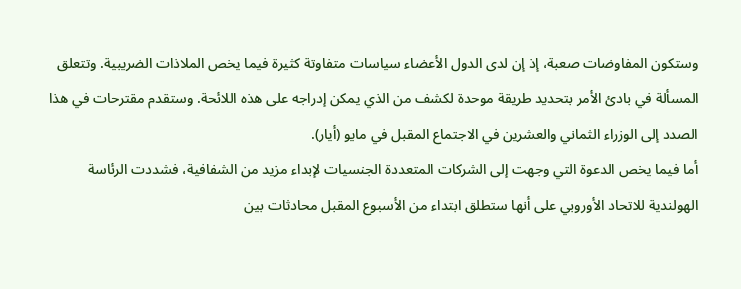وستكون المفاوضات صعبة، إذ إن لدى الدول الأعضاء سياسات متفاوتة كثيرة فيما يخص الملاذات الضريبية. وتتعلق المسألة في بادئ الأمر بتحديد طريقة موحدة لكشف من الذي يمكن إدراجه على هذه اللائحة. وستقدم مقترحات في هذا الصدد إلى الوزراء الثماني والعشرين في الاجتماع المقبل في مايو (أيار).
أما فيما يخص الدعوة التي وجهت إلى الشركات المتعددة الجنسيات لإبداء مزيد من الشفافية، فشددت الرئاسة الهولندية للاتحاد الأوروبي على أنها ستطلق ابتداء من الأسبوع المقبل محادثات بين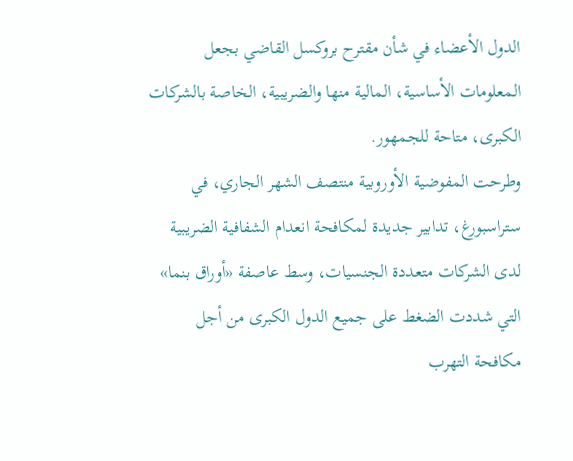الدول الأعضاء في شأن مقترح بروكسل القاضي بجعل المعلومات الأساسية، المالية منها والضريبية، الخاصة بالشركات الكبرى، متاحة للجمهور.
وطرحت المفوضية الأوروبية منتصف الشهر الجاري، في ستراسبورغ، تدابير جديدة لمكافحة انعدام الشفافية الضريبية لدى الشركات متعددة الجنسيات، وسط عاصفة «أوراق بنما» التي شددت الضغط على جميع الدول الكبرى من أجل مكافحة التهرب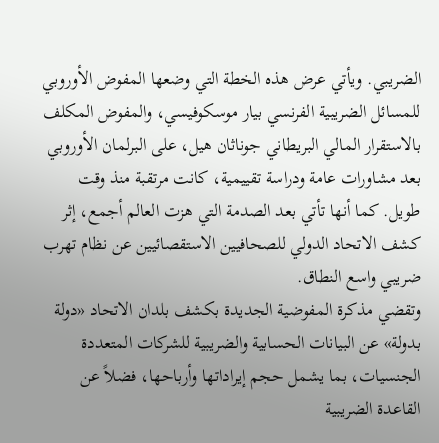الضريبي. ويأتي عرض هذه الخطة التي وضعها المفوض الأوروبي للمسائل الضريبية الفرنسي بيار موسكوفيسي، والمفوض المكلف بالاستقرار المالي البريطاني جوناثان هيل، على البرلمان الأوروبي بعد مشاورات عامة ودراسة تقييمية، كانت مرتقبة منذ وقت طويل. كما أنها تأتي بعد الصدمة التي هزت العالم أجمع، إثر كشف الاتحاد الدولي للصحافيين الاستقصائيين عن نظام تهرب ضريبي واسع النطاق.
وتقضي مذكرة المفوضية الجديدة بكشف بلدان الاتحاد «دولة بدولة» عن البيانات الحسابية والضريبية للشركات المتعددة الجنسيات، بما يشمل حجم إيراداتها وأرباحها، فضلاً عن القاعدة الضريبية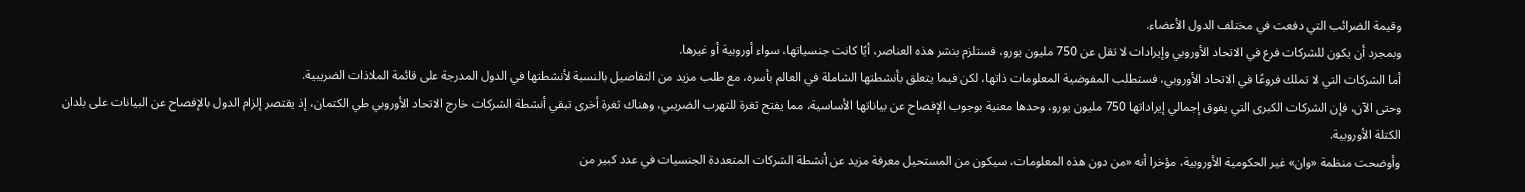وقيمة الضرائب التي دفعت في مختلف الدول الأعضاء.
وبمجرد أن يكون للشركات فرع في الاتحاد الأوروبي وإيرادات لا تقل عن 750 مليون يورو، فستلزم بنشر هذه العناصر، أيًا كانت جنسياتها، سواء أوروبية أو غيرها.
أما الشركات التي لا تملك فروعًا في الاتحاد الأوروبي، فستطلب المفوضية المعلومات ذاتها، لكن فيما يتعلق بأنشطتها الشاملة في العالم بأسره، مع طلب مزيد من التفاصيل بالنسبة لأنشطتها في الدول المدرجة على قائمة الملاذات الضريبية.
وحتى الآن، فإن الشركات الكبرى التي يفوق إجمالي إيراداتها 750 مليون يورو، وحدها معنية بوجوب الإفصاح عن بياناتها الأساسية، مما يفتح ثغرة للتهرب الضريبي، وهناك ثغرة أخرى تبقي أنشطة الشركات خارج الاتحاد الأوروبي طي الكتمان، إذ يقتصر إلزام الدول بالإفصاح عن البيانات على بلدان الكتلة الأوروبية.
وأوضحت منظمة «وان» غير الحكومية الأوروبية، مؤخرا أنه «من دون هذه المعلومات، سيكون من المستحيل معرفة مزيد عن أنشطة الشركات المتعددة الجنسيات في عدد كبير من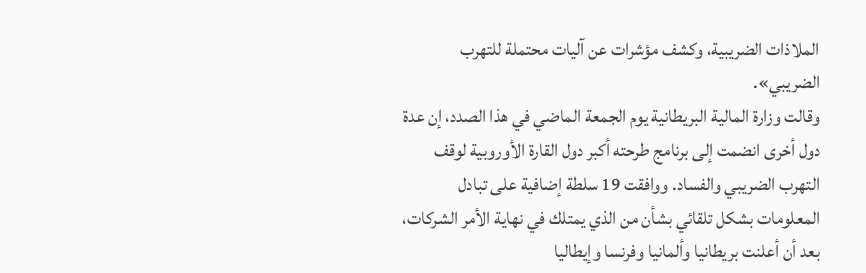الملاذات الضريبية، وكشف مؤشرات عن آليات محتملة للتهرب الضريبي».
وقالت وزارة المالية البريطانية يوم الجمعة الماضي في هذا الصدد، إن عدة دول أخرى انضمت إلى برنامج طرحته أكبر دول القارة الأوروبية لوقف التهرب الضريبي والفساد. ووافقت 19 سلطة إضافية على تبادل المعلومات بشكل تلقائي بشأن من الذي يمتلك في نهاية الأمر الشركات، بعد أن أعلنت بريطانيا وألمانيا وفرنسا وإيطاليا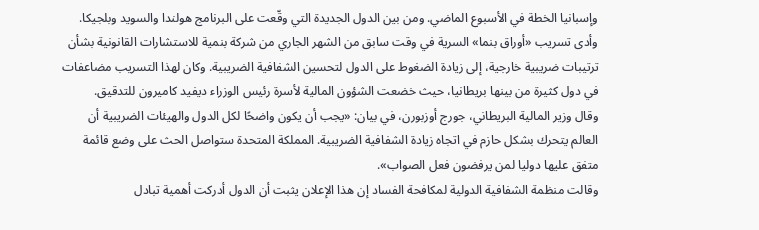وإسبانيا الخطة في الأسبوع الماضي. ومن بين الدول الجديدة التي وقّعت على البرنامج هولندا والسويد وبلجيكا.
وأدى تسريب «أوراق بنما» السرية في وقت سابق من الشهر الجاري من شركة بنمية للاستشارات القانونية بشأن ترتيبات ضريبية خارجية، إلى زيادة الضغوط على الدول لتحسين الشفافية الضريبية. وكان لهذا التسريب مضاعفات في دول كثيرة من بينها بريطانيا، حيث خضعت الشؤون المالية لأسرة رئيس الوزراء ديفيد كاميرون للتدقيق.
وقال وزير المالية البريطاني، جورج أوزبورن، في بيان: «يجب أن يكون واضحًا لكل الدول والهيئات الضريبية أن العالم يتحرك بشكل حازم في اتجاه زيادة الشفافية الضريبية. المملكة المتحدة ستواصل الحث على وضع قائمة متفق عليها دوليا لمن يرفضون فعل الصواب».
وقالت منظمة الشفافية الدولية لمكافحة الفساد إن هذا الإعلان يثبت أن الدول أدركت أهمية تبادل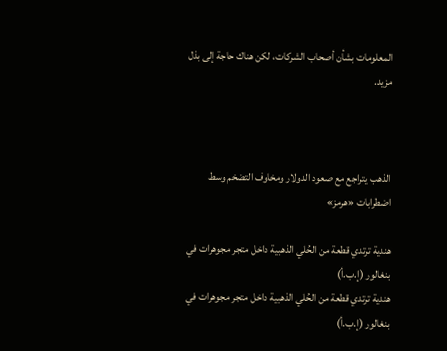المعلومات بشأن أصحاب الشركات، لكن هناك حاجة إلى بذل مزيد.



الذهب يتراجع مع صعود الدولار ومخاوف التضخم وسط اضطرابات «هرمز»

هندية ترتدي قطعة من الحُلي الذهبية داخل متجر مجوهرات في بنغالور (إ.ب.أ)
هندية ترتدي قطعة من الحُلي الذهبية داخل متجر مجوهرات في بنغالور (إ.ب.أ)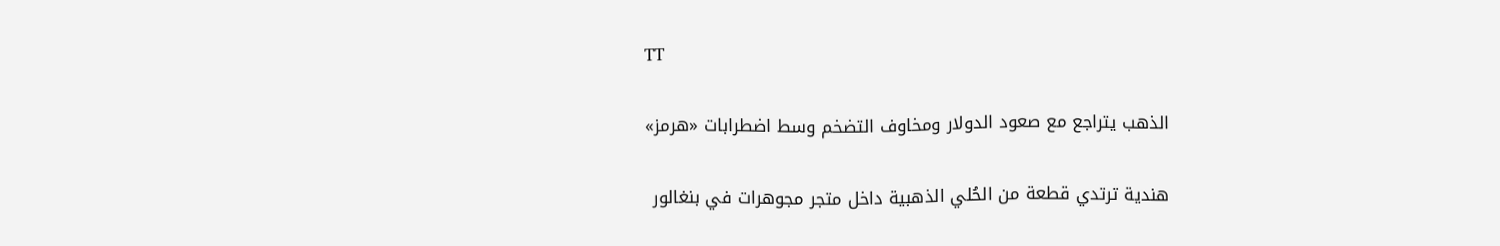TT

الذهب يتراجع مع صعود الدولار ومخاوف التضخم وسط اضطرابات «هرمز»

هندية ترتدي قطعة من الحُلي الذهبية داخل متجر مجوهرات في بنغالور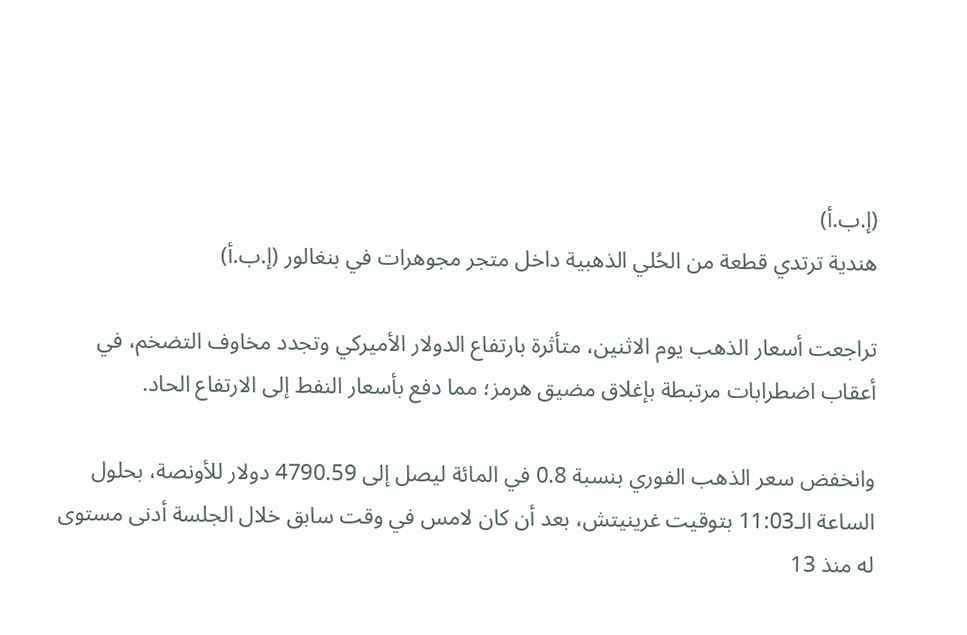(إ.ب.أ)
هندية ترتدي قطعة من الحُلي الذهبية داخل متجر مجوهرات في بنغالور (إ.ب.أ)

تراجعت أسعار الذهب يوم الاثنين، متأثرة بارتفاع الدولار الأميركي وتجدد مخاوف التضخم، في أعقاب اضطرابات مرتبطة بإغلاق مضيق هرمز؛ مما دفع بأسعار النفط إلى الارتفاع الحاد.

وانخفض سعر الذهب الفوري بنسبة 0.8 في المائة ليصل إلى 4790.59 دولار للأونصة، بحلول الساعة الـ11:03 بتوقيت غرينيتش، بعد أن كان لامس في وقت سابق خلال الجلسة أدنى مستوى له منذ 13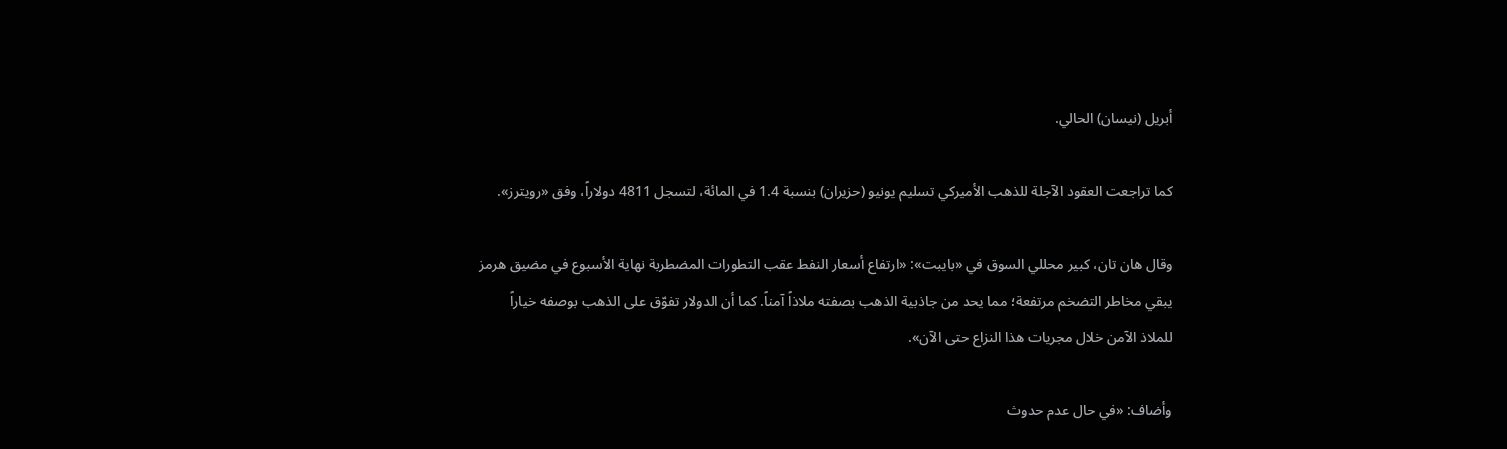أبريل (نيسان) الحالي.

كما تراجعت العقود الآجلة للذهب الأميركي تسليم يونيو (حزيران) بنسبة 1.4 في المائة، لتسجل 4811 دولاراً، وفق «رويترز».

وقال هان تان، كبير محللي السوق في «بايبت»: «ارتفاع أسعار النفط عقب التطورات المضطربة نهاية الأسبوع في مضيق هرمز يبقي مخاطر التضخم مرتفعة؛ مما يحد من جاذبية الذهب بصفته ملاذاً آمناً. كما أن الدولار تفوّق على الذهب بوصفه خياراً للملاذ الآمن خلال مجريات هذا النزاع حتى الآن».

وأضاف: «في حال عدم حدوث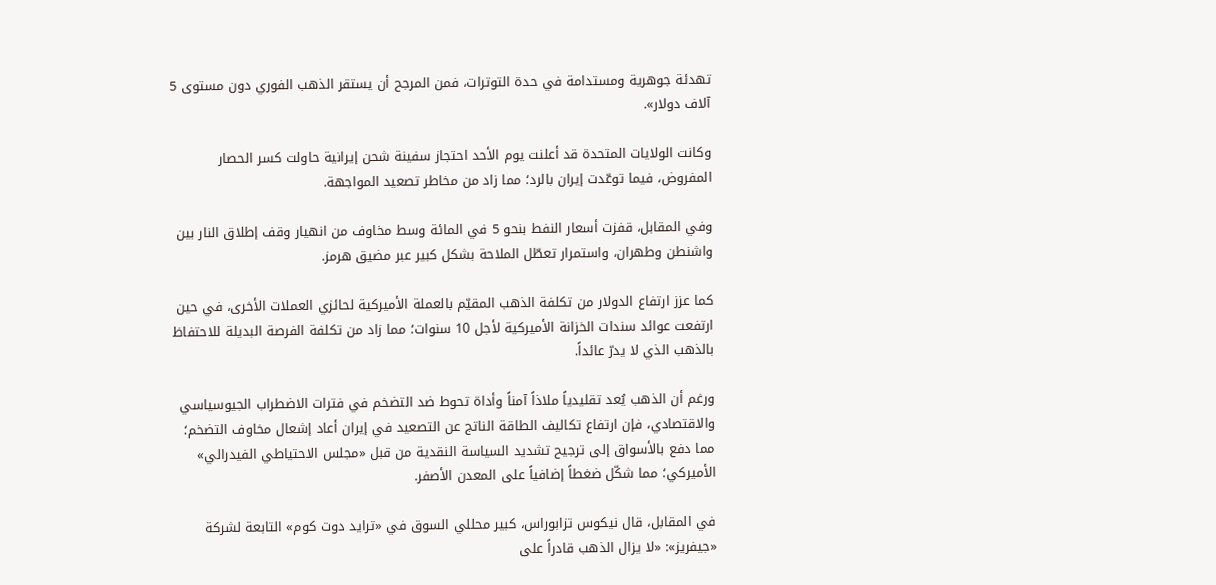تهدئة جوهرية ومستدامة في حدة التوترات، فمن المرجح أن يستقر الذهب الفوري دون مستوى 5 آلاف دولار».

وكانت الولايات المتحدة قد أعلنت يوم الأحد احتجاز سفينة شحن إيرانية حاولت كسر الحصار المفروض، فيما توعّدت إيران بالرد؛ مما زاد من مخاطر تصعيد المواجهة.

وفي المقابل، قفزت أسعار النفط بنحو 5 في المائة وسط مخاوف من انهيار وقف إطلاق النار بين واشنطن وطهران، واستمرار تعطّل الملاحة بشكل كبير عبر مضيق هرمز.

كما عزز ارتفاع الدولار من تكلفة الذهب المقيّم بالعملة الأميركية لحائزي العملات الأخرى، في حين ارتفعت عوائد سندات الخزانة الأميركية لأجل 10 سنوات؛ مما زاد من تكلفة الفرصة البديلة للاحتفاظ بالذهب الذي لا يدرّ عائداً.

ورغم أن الذهب يُعد تقليدياً ملاذاً آمناً وأداة تحوط ضد التضخم في فترات الاضطراب الجيوسياسي والاقتصادي، فإن ارتفاع تكاليف الطاقة الناتج عن التصعيد في إيران أعاد إشعال مخاوف التضخم؛ مما دفع بالأسواق إلى ترجيح تشديد السياسة النقدية من قبل «مجلس الاحتياطي الفيدرالي» الأميركي؛ مما شكّل ضغطاً إضافياً على المعدن الأصفر.

في المقابل، قال نيكوس تزابوراس، كبير محللي السوق في «ترايد دوت كوم» التابعة لشركة «جيفريز»: «لا يزال الذهب قادراً على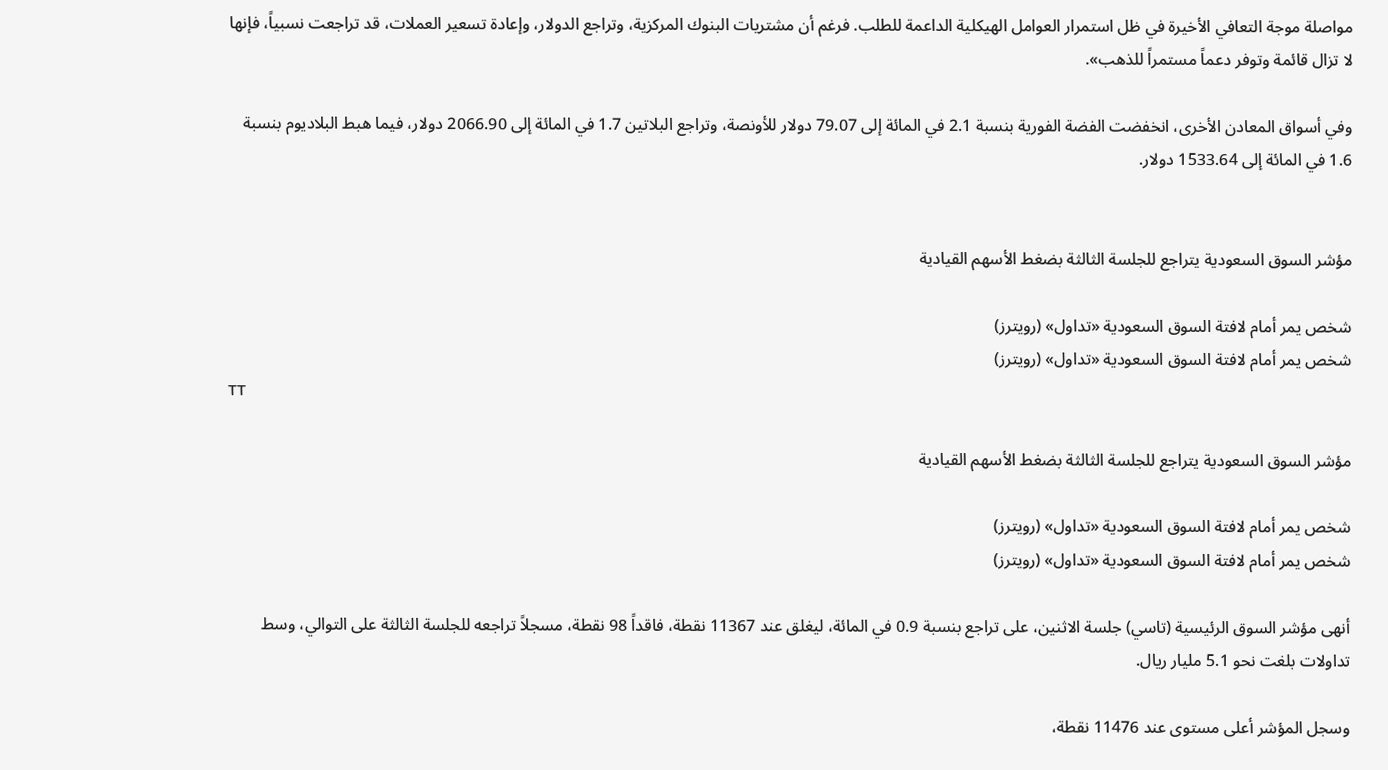مواصلة موجة التعافي الأخيرة في ظل استمرار العوامل الهيكلية الداعمة للطلب. فرغم أن مشتريات البنوك المركزية، وتراجع الدولار، وإعادة تسعير العملات، قد تراجعت نسبياً، فإنها لا تزال قائمة وتوفر دعماً مستمراً للذهب».

وفي أسواق المعادن الأخرى، انخفضت الفضة الفورية بنسبة 2.1 في المائة إلى 79.07 دولار للأونصة، وتراجع البلاتين 1.7 في المائة إلى 2066.90 دولار، فيما هبط البلاديوم بنسبة 1.6 في المائة إلى 1533.64 دولار.


مؤشر السوق السعودية يتراجع للجلسة الثالثة بضغط الأسهم القيادية

شخص يمر أمام لافتة السوق السعودية «تداول» (رويترز)
شخص يمر أمام لافتة السوق السعودية «تداول» (رويترز)
TT

مؤشر السوق السعودية يتراجع للجلسة الثالثة بضغط الأسهم القيادية

شخص يمر أمام لافتة السوق السعودية «تداول» (رويترز)
شخص يمر أمام لافتة السوق السعودية «تداول» (رويترز)

أنهى مؤشر السوق الرئيسية (تاسي) جلسة الاثنين، على تراجع بنسبة 0.9 في المائة، ليغلق عند 11367 نقطة، فاقداً 98 نقطة، مسجلاً تراجعه للجلسة الثالثة على التوالي، وسط تداولات بلغت نحو 5.1 مليار ريال.

وسجل المؤشر أعلى مستوى عند 11476 نقطة،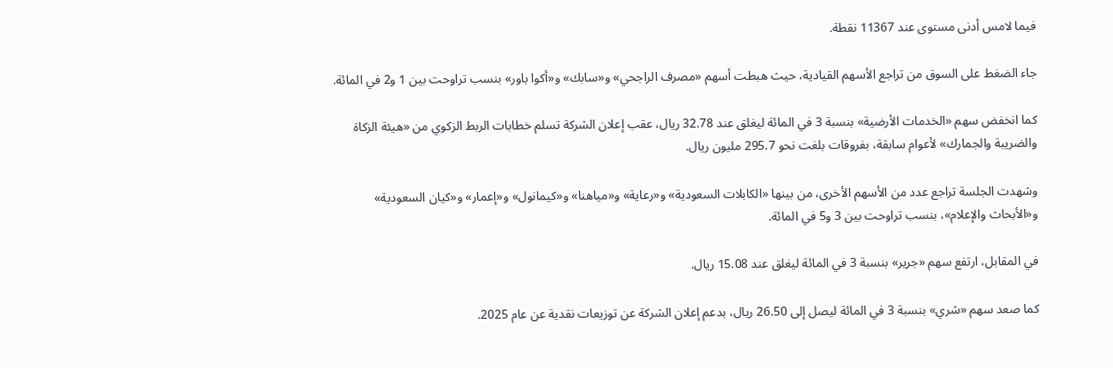فيما لامس أدنى مستوى عند 11367 نقطة.

جاء الضغط على السوق من تراجع الأسهم القيادية، حيث هبطت أسهم «مصرف الراجحي» و«سابك» و«أكوا باور» بنسب تراوحت بين 1 و2 في المائة.

كما انخفض سهم «الخدمات الأرضية» بنسبة 3 في المائة ليغلق عند 32.78 ريال، عقب إعلان الشركة تسلم خطابات الربط الزكوي من «هيئة الزكاة والضريبة والجمارك» لأعوام سابقة، بفروقات بلغت نحو 295.7 مليون ريال.

وشهدت الجلسة تراجع عدد من الأسهم الأخرى، من بينها «الكابلات السعودية» و«رعاية» و«مياهنا» و«كيمانول» و«إعمار» و«كيان السعودية» و«الأبحاث والإعلام»، بنسب تراوحت بين 3 و5 في المائة.

في المقابل، ارتفع سهم «جرير» بنسبة 3 في المائة ليغلق عند 15.08 ريال.

كما صعد سهم «شري» بنسبة 3 في المائة ليصل إلى 26.50 ريال، بدعم إعلان الشركة عن توزيعات نقدية عن عام 2025.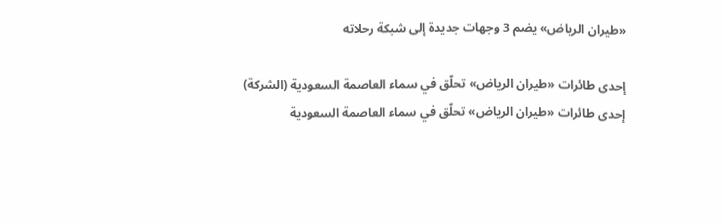«طيران الرياض» يضم 3 وجهات جديدة إلى شبكة رحلاته

إحدى طائرات «طيران الرياض» تحلّق في سماء العاصمة السعودية (الشركة)
إحدى طائرات «طيران الرياض» تحلّق في سماء العاصمة السعودية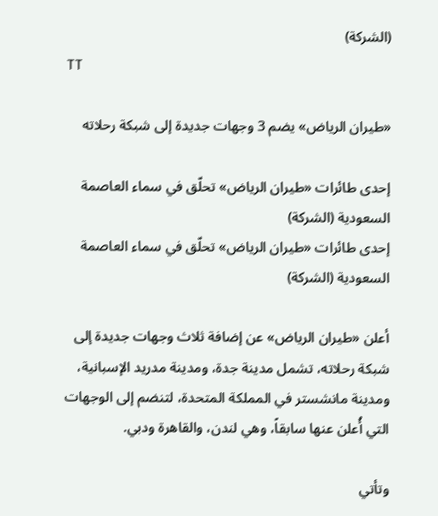(الشركة)
TT

«طيران الرياض» يضم 3 وجهات جديدة إلى شبكة رحلاته

إحدى طائرات «طيران الرياض» تحلّق في سماء العاصمة السعودية (الشركة)
إحدى طائرات «طيران الرياض» تحلّق في سماء العاصمة السعودية (الشركة)

أعلن «طيران الرياض» عن إضافة ثلاث وجهات جديدة إلى شبكة رحلاته، تشمل مدينة جدة، ومدينة مدريد الإسبانية، ومدينة مانشستر في المملكة المتحدة، لتنضم إلى الوجهات التي أُعلن عنها سابقاً، وهي لندن، والقاهرة ودبي.

وتأتي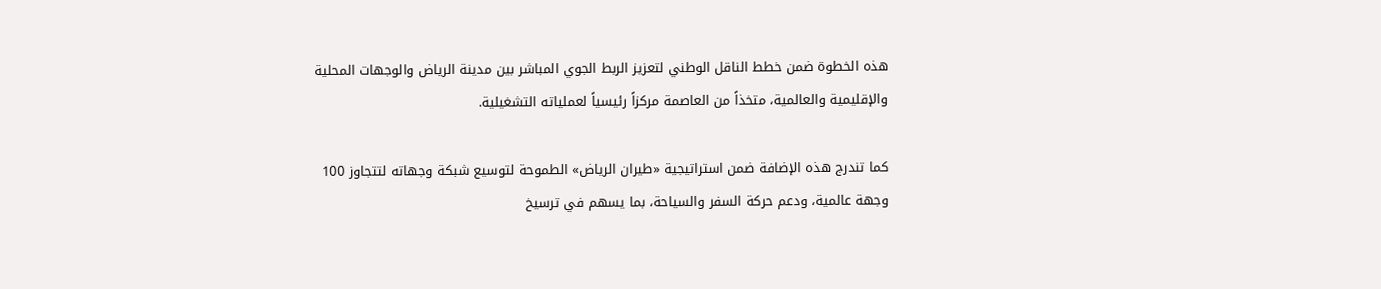هذه الخطوة ضمن خطط الناقل الوطني لتعزيز الربط الجوي المباشر بين مدينة الرياض والوجهات المحلية والإقليمية والعالمية، متخذاً من العاصمة مركزاً رئيسياً لعملياته التشغيلية.

كما تندرج هذه الإضافة ضمن استراتيجية «طيران الرياض» الطموحة لتوسيع شبكة وجهاته لتتجاوز 100 وجهة عالمية، ودعم حركة السفر والسياحة، بما يسهم في ترسيخ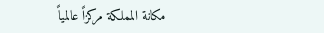مكانة المملكة مركزاً عالمياً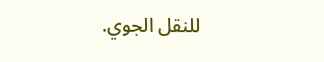للنقل الجوي.